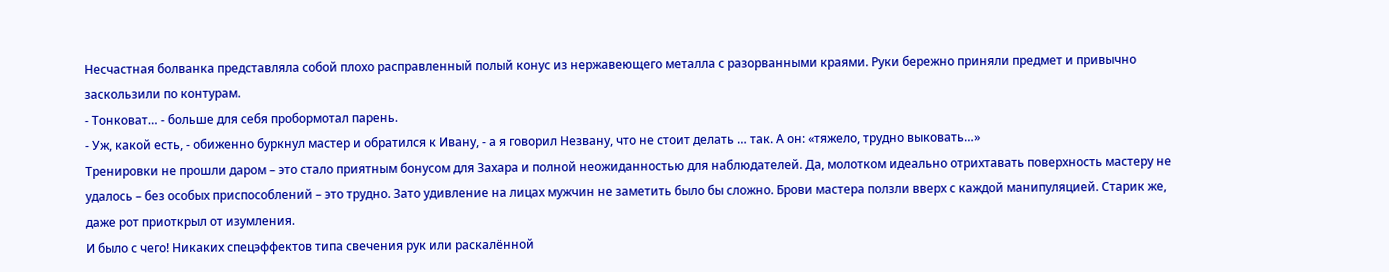Несчастная болванка представляла собой плохо расправленный полый конус из нержавеющего металла с разорванными краями. Руки бережно приняли предмет и привычно заскользили по контурам.
- Тонковат… - больше для себя пробормотал парень.
- Уж, какой есть, - обиженно буркнул мастер и обратился к Ивану, - а я говорил Незвану, что не стоит делать … так. А он: «тяжело, трудно выковать…»
Тренировки не прошли даром – это стало приятным бонусом для Захара и полной неожиданностью для наблюдателей. Да, молотком идеально отрихтавать поверхность мастеру не удалось – без особых приспособлений – это трудно. Зато удивление на лицах мужчин не заметить было бы сложно. Брови мастера ползли вверх с каждой манипуляцией. Старик же, даже рот приоткрыл от изумления.
И было с чего! Никаких спецэффектов типа свечения рук или раскалённой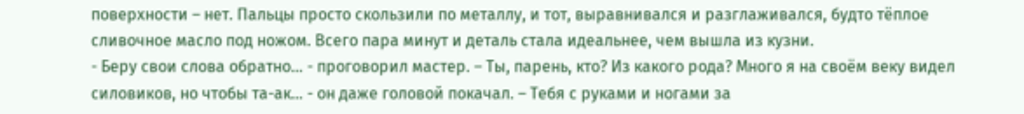поверхности – нет. Пальцы просто скользили по металлу, и тот, выравнивался и разглаживался, будто тёплое сливочное масло под ножом. Всего пара минут и деталь стала идеальнее, чем вышла из кузни.
- Беру свои слова обратно… - проговорил мастер. – Ты, парень, кто? Из какого рода? Много я на своём веку видел силовиков, но чтобы та-ак… - он даже головой покачал. – Тебя с руками и ногами за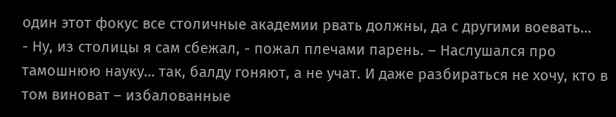один этот фокус все столичные академии рвать должны, да с другими воевать…
- Ну, из столицы я сам сбежал, - пожал плечами парень. – Наслушался про тамошнюю науку… так, балду гоняют, а не учат. И даже разбираться не хочу, кто в том виноват – избалованные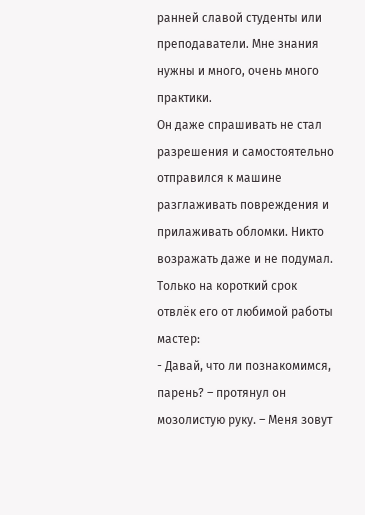ранней славой студенты или преподаватели. Мне знания нужны и много, очень много практики.
Он даже спрашивать не стал разрешения и самостоятельно отправился к машине разглаживать повреждения и прилаживать обломки. Никто возражать даже и не подумал. Только на короткий срок отвлёк его от любимой работы мастер:
- Давай, что ли познакомимся, парень? – протянул он мозолистую руку. – Меня зовут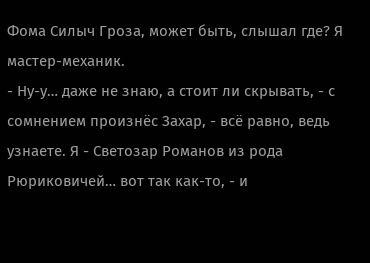Фома Силыч Гроза, может быть, слышал где? Я мастер-механик.
- Ну-у… даже не знаю, а стоит ли скрывать, - с сомнением произнёс Захар, - всё равно, ведь узнаете. Я - Светозар Романов из рода Рюриковичей… вот так как-то, - и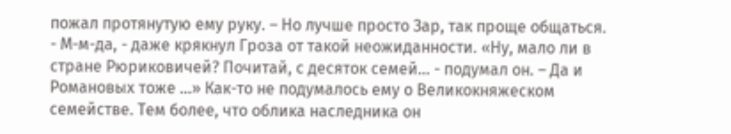пожал протянутую ему руку. – Но лучше просто Зар, так проще общаться.
- М-м-да, - даже крякнул Гроза от такой неожиданности. «Ну, мало ли в стране Рюриковичей? Почитай, с десяток семей… - подумал он. – Да и Романовых тоже …» Как-то не подумалось ему о Великокняжеском семействе. Тем более, что облика наследника он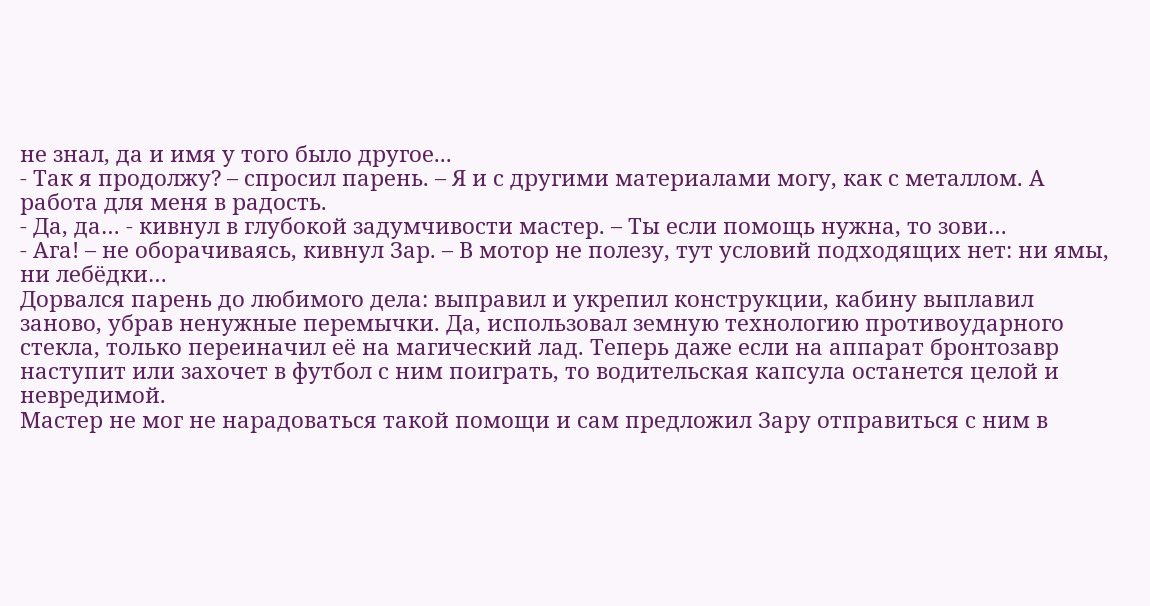не знал, да и имя у того было другое...
- Так я продолжу? – спросил парень. – Я и с другими материалами могу, как с металлом. А работа для меня в радость.
- Да, да… - кивнул в глубокой задумчивости мастер. – Ты если помощь нужна, то зови…
- Ага! – не оборачиваясь, кивнул Зар. – В мотор не полезу, тут условий подходящих нет: ни ямы, ни лебёдки…
Дорвался парень до любимого дела: выправил и укрепил конструкции, кабину выплавил заново, убрав ненужные перемычки. Да, использовал земную технологию противоударного стекла, только переиначил её на магический лад. Теперь даже если на аппарат бронтозавр наступит или захочет в футбол с ним поиграть, то водительская капсула останется целой и невредимой.
Мастер не мог не нарадоваться такой помощи и сам предложил Зару отправиться с ним в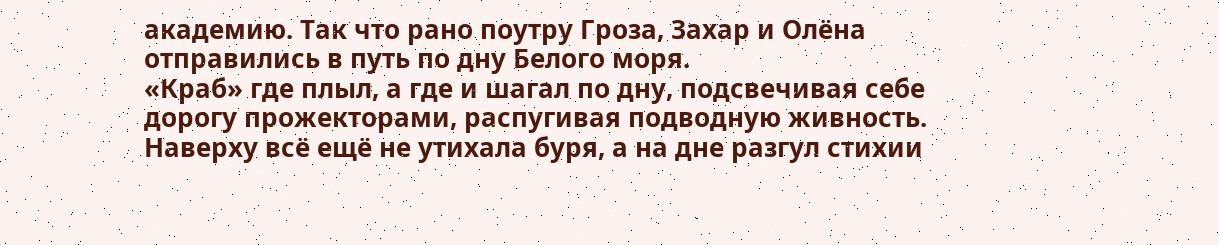академию. Так что рано поутру Гроза, Захар и Олёна отправились в путь по дну Белого моря.
«Краб» где плыл, а где и шагал по дну, подсвечивая себе дорогу прожекторами, распугивая подводную живность. Наверху всё ещё не утихала буря, а на дне разгул стихии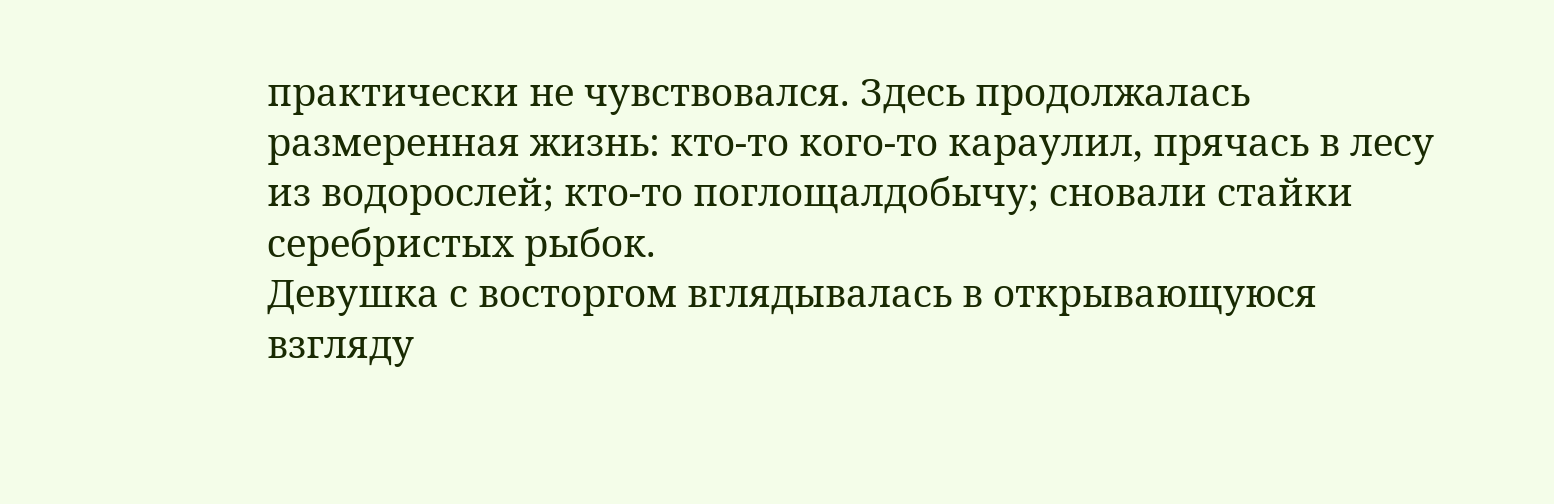практически не чувствовался. Здесь продолжалась размеренная жизнь: кто-то кого-то караулил, прячась в лесу из водорослей; кто-то поглощалдобычу; сновали стайки серебристых рыбок.
Девушка с восторгом вглядывалась в открывающуюся взгляду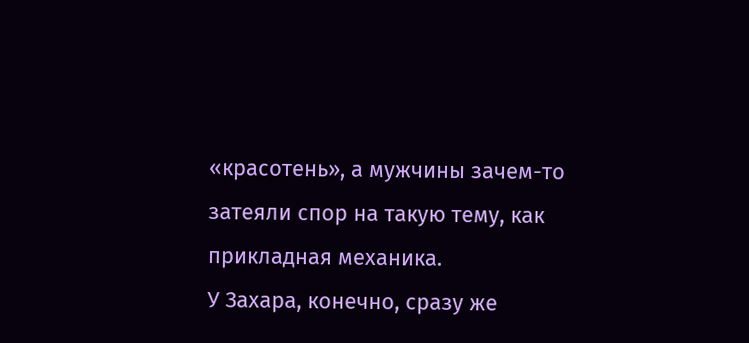«красотень», а мужчины зачем-то затеяли спор на такую тему, как прикладная механика.
У Захара, конечно, сразу же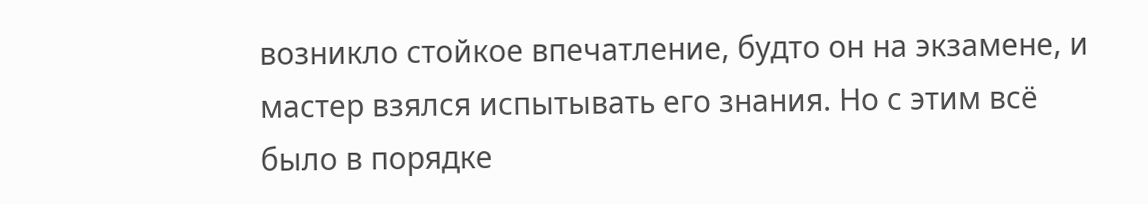возникло стойкое впечатление, будто он на экзамене, и мастер взялся испытывать его знания. Но с этим всё было в порядке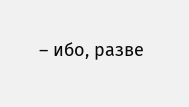– ибо, разве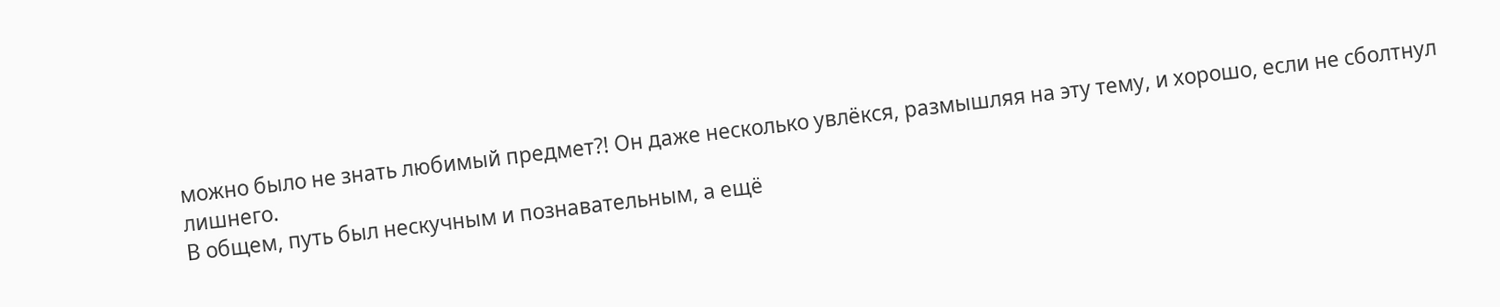можно было не знать любимый предмет?! Он даже несколько увлёкся, размышляя на эту тему, и хорошо, если не сболтнул лишнего.
В общем, путь был нескучным и познавательным, а ещё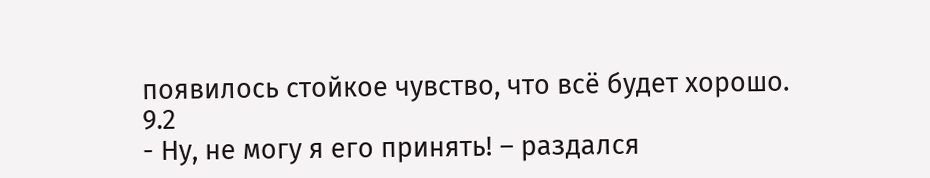появилось стойкое чувство, что всё будет хорошо.
9.2
- Ну, не могу я его принять! – раздался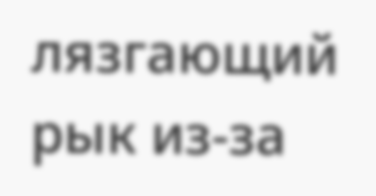лязгающий рык из-за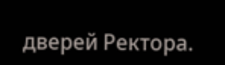дверей Ректора.